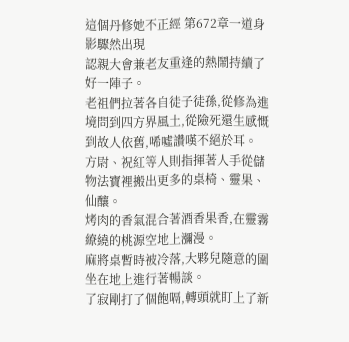這個丹修她不正經 第672章一道身影驟然出現
認親大會兼老友重逢的熱鬧持續了好一陣子。
老祖們拉著各自徒子徒孫,從修為進境問到四方界風土,從險死還生感慨到故人依舊,唏噓讚嘆不絕於耳。
方尉、祝紅等人則指揮著人手從儲物法寶裡搬出更多的桌椅、靈果、仙釀。
烤肉的香氣混合著酒香果香,在靈霧繚繞的桃源空地上瀰漫。
麻將桌暫時被冷落,大夥兒隨意的圍坐在地上進行著暢談。
了寂剛打了個飽嗝,轉頭就盯上了新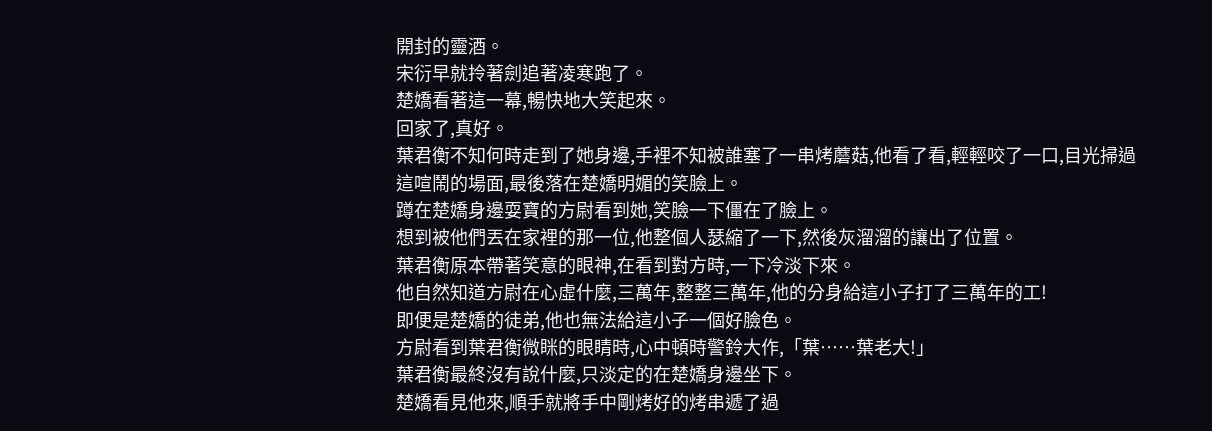開封的靈酒。
宋衍早就拎著劍追著凌寒跑了。
楚嬌看著這一幕,暢快地大笑起來。
回家了,真好。
葉君衡不知何時走到了她身邊,手裡不知被誰塞了一串烤蘑菇,他看了看,輕輕咬了一口,目光掃過這喧鬧的場面,最後落在楚嬌明媚的笑臉上。
蹲在楚嬌身邊耍寶的方尉看到她,笑臉一下僵在了臉上。
想到被他們丟在家裡的那一位,他整個人瑟縮了一下,然後灰溜溜的讓出了位置。
葉君衡原本帶著笑意的眼神,在看到對方時,一下冷淡下來。
他自然知道方尉在心虛什麼,三萬年,整整三萬年,他的分身給這小子打了三萬年的工!
即便是楚嬌的徒弟,他也無法給這小子一個好臉色。
方尉看到葉君衡微眯的眼睛時,心中頓時警鈴大作,「葉……葉老大!」
葉君衡最終沒有說什麼,只淡定的在楚嬌身邊坐下。
楚嬌看見他來,順手就將手中剛烤好的烤串遞了過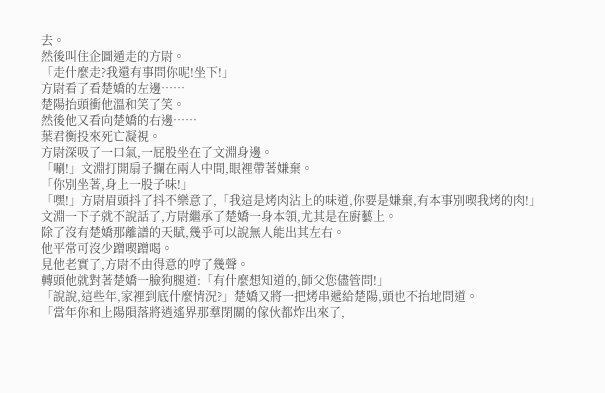去。
然後叫住企圖遁走的方尉。
「走什麼走?我還有事問你呢!坐下!」
方尉看了看楚嬌的左邊……
楚陽抬頭衝他溫和笑了笑。
然後他又看向楚嬌的右邊……
葉君衡投來死亡凝視。
方尉深吸了一口氣,一屁股坐在了文淵身邊。
「唰!」文淵打開扇子攔在兩人中間,眼裡帶著嫌棄。
「你別坐著,身上一股子味!」
「嘿!」方尉眉頭抖了抖不樂意了,「我這是烤肉沾上的味道,你要是嫌棄,有本事別喫我烤的肉!」
文淵一下子就不說話了,方尉繼承了楚嬌一身本領,尤其是在廚藝上。
除了沒有楚嬌那離譜的天賦,幾乎可以說無人能出其左右。
他平常可沒少蹭喫蹭喝。
見他老實了,方尉不由得意的哼了幾聲。
轉頭他就對著楚嬌一臉狗腿道:「有什麼想知道的,師父您儘管問!」
「說說,這些年,家裡到底什麼情況?」楚嬌又將一把烤串遞給楚陽,頭也不抬地問道。
「當年你和上陽隕落將逍遙界那羣閉關的傢伙都炸出來了,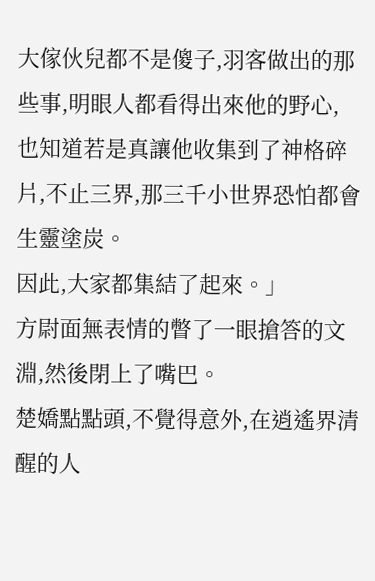大傢伙兒都不是傻子,羽客做出的那些事,明眼人都看得出來他的野心,
也知道若是真讓他收集到了神格碎片,不止三界,那三千小世界恐怕都會生靈塗炭。
因此,大家都集結了起來。」
方尉面無表情的瞥了一眼搶答的文淵,然後閉上了嘴巴。
楚嬌點點頭,不覺得意外,在逍遙界清醒的人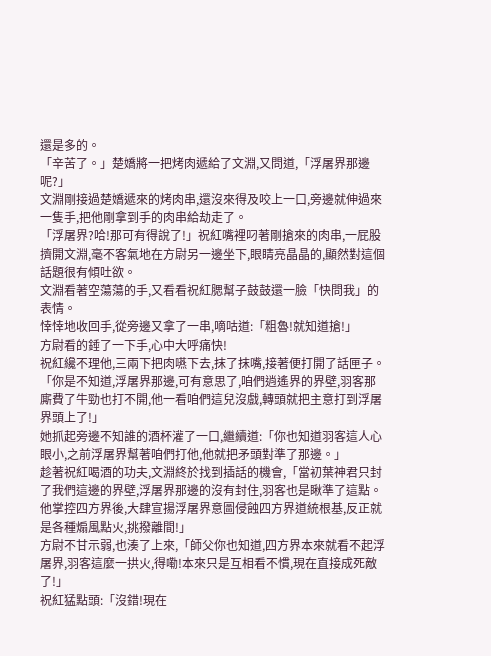還是多的。
「辛苦了。」楚嬌將一把烤肉遞給了文淵,又問道,「浮屠界那邊呢?」
文淵剛接過楚嬌遞來的烤肉串,還沒來得及咬上一口,旁邊就伸過來一隻手,把他剛拿到手的肉串給劫走了。
「浮屠界?哈!那可有得說了!」祝紅嘴裡叼著剛搶來的肉串,一屁股擠開文淵,毫不客氣地在方尉另一邊坐下,眼睛亮晶晶的,顯然對這個話題很有傾吐欲。
文淵看著空蕩蕩的手,又看看祝紅腮幫子鼓鼓還一臉「快問我」的表情。
悻悻地收回手,從旁邊又拿了一串,嘀咕道:「粗魯!就知道搶!」
方尉看的錘了一下手,心中大呼痛快!
祝紅纔不理他,三兩下把肉嚥下去,抹了抹嘴,接著便打開了話匣子。
「你是不知道,浮屠界那邊,可有意思了,咱們逍遙界的界壁,羽客那廝費了牛勁也打不開,他一看咱們這兒沒戲,轉頭就把主意打到浮屠界頭上了!」
她抓起旁邊不知誰的酒杯灌了一口,繼續道:「你也知道羽客這人心眼小,之前浮屠界幫著咱們打他,他就把矛頭對準了那邊。」
趁著祝紅喝酒的功夫,文淵終於找到插話的機會,「當初葉神君只封了我們這邊的界壁,浮屠界那邊的沒有封住,羽客也是瞅準了這點。
他掌控四方界後,大肆宣揚浮屠界意圖侵蝕四方界道統根基,反正就是各種煽風點火,挑撥離間!」
方尉不甘示弱,也湊了上來,「師父你也知道,四方界本來就看不起浮屠界,羽客這麼一拱火,得嘞!本來只是互相看不慣,現在直接成死敵了!」
祝紅猛點頭:「沒錯!現在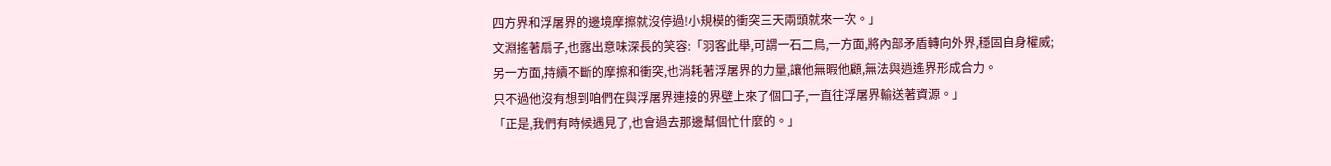四方界和浮屠界的邊境摩擦就沒停過!小規模的衝突三天兩頭就來一次。」
文淵搖著扇子,也露出意味深長的笑容:「羽客此舉,可謂一石二鳥,一方面,將內部矛盾轉向外界,穩固自身權威;
另一方面,持續不斷的摩擦和衝突,也消耗著浮屠界的力量,讓他無暇他顧,無法與逍遙界形成合力。
只不過他沒有想到咱們在與浮屠界連接的界壁上來了個口子,一直往浮屠界輸送著資源。」
「正是,我們有時候遇見了,也會過去那邊幫個忙什麼的。」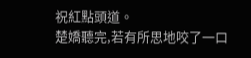祝紅點頭道。
楚嬌聽完,若有所思地咬了一口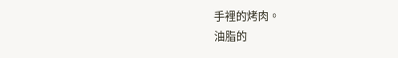手裡的烤肉。
油脂的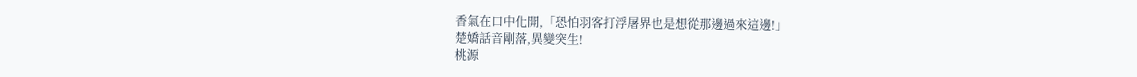香氣在口中化開,「恐怕羽客打浮屠界也是想從那邊過來這邊!」
楚嬌話音剛落,異變突生!
桃源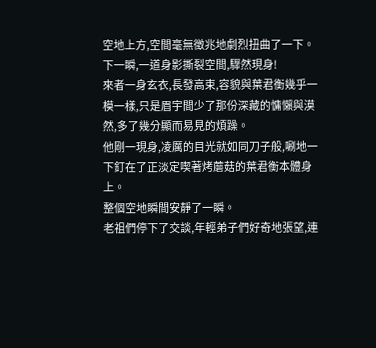空地上方,空間毫無徵兆地劇烈扭曲了一下。
下一瞬,一道身影撕裂空間,驟然現身!
來者一身玄衣,長發高束,容貌與葉君衡幾乎一模一樣,只是眉宇間少了那份深藏的慵懶與漠然,多了幾分顯而易見的煩躁。
他剛一現身,凌厲的目光就如同刀子般,唰地一下釘在了正淡定喫著烤蘑菇的葉君衡本體身上。
整個空地瞬間安靜了一瞬。
老祖們停下了交談,年輕弟子們好奇地張望,連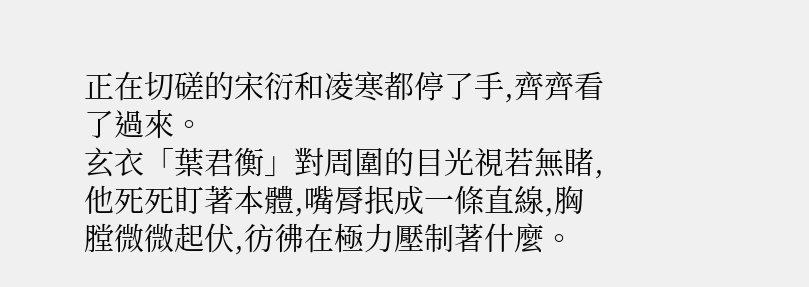正在切磋的宋衍和凌寒都停了手,齊齊看了過來。
玄衣「葉君衡」對周圍的目光視若無睹,他死死盯著本體,嘴脣抿成一條直線,胸膛微微起伏,彷彿在極力壓制著什麼。